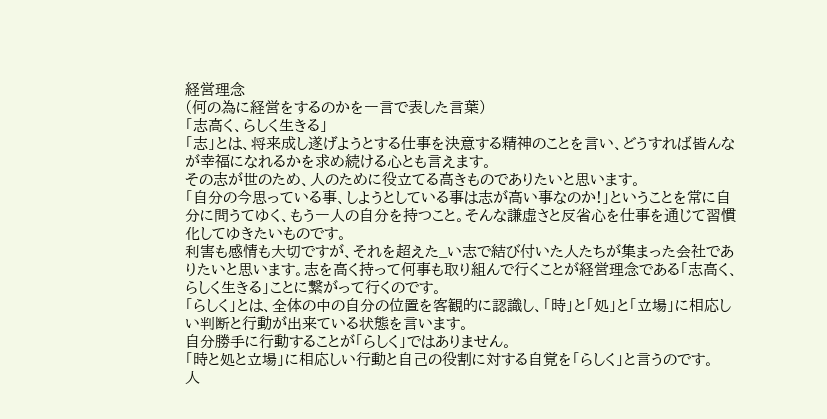経営理念
(何の為に経営をするのかを一言で表した言葉)
「志高く、らしく生きる」
「志」とは、将来成し遂げようとする仕事を決意する精神のことを言い、どうすれば皆んなが幸福になれるかを求め続ける心とも言えます。
その志が世のため、人のために役立てる高きものでありたいと思います。
「自分の今思っている事、しようとしている事は志が高い事なのか!」ということを常に自分に問うてゆく、もう一人の自分を持つこと。そんな謙虚さと反省心を仕事を通じて習慣化してゆきたいものです。
利害も感情も大切ですが、それを超えた_い志で結び付いた人たちが集まった会社でありたいと思います。志を高く持って何事も取り組んで行くことが経営理念である「志高く、らしく生きる」ことに繋がって行くのです。
「らしく」とは、全体の中の自分の位置を客観的に認識し、「時」と「処」と「立場」に相応しい判断と行動が出来ている状態を言います。
自分勝手に行動することが「らしく」ではありません。
「時と処と立場」に相応しい行動と自己の役割に対する自覚を「らしく」と言うのです。
人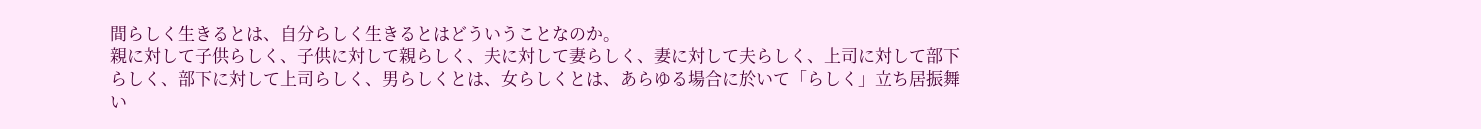間らしく生きるとは、自分らしく生きるとはどういうことなのか。
親に対して子供らしく、子供に対して親らしく、夫に対して妻らしく、妻に対して夫らしく、上司に対して部下らしく、部下に対して上司らしく、男らしくとは、女らしくとは、あらゆる場合に於いて「らしく」立ち居振舞い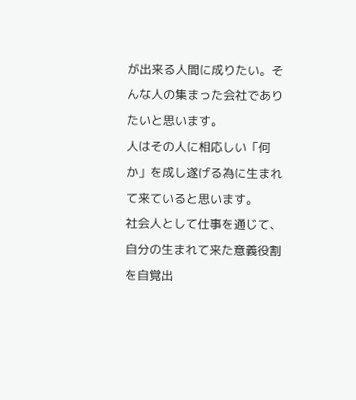が出来る人間に成りたい。そんな人の集まった会社でありたいと思います。
人はその人に相応しい「何か」を成し遂げる為に生まれて来ていると思います。
社会人として仕事を通じて、自分の生まれて来た意義役割を自覚出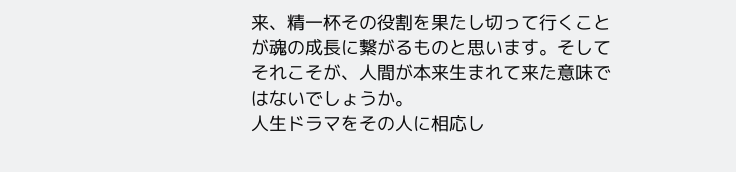来、精一杯その役割を果たし切って行くことが魂の成長に繋がるものと思います。そしてそれこそが、人間が本来生まれて来た意味ではないでしょうか。
人生ドラマをその人に相応し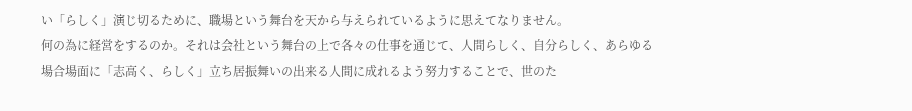い「らしく」演じ切るために、職場という舞台を天から与えられているように思えてなりません。
何の為に経営をするのか。それは会社という舞台の上で各々の仕事を通じて、人間らしく、自分らしく、あらゆる場合場面に「志高く、らしく」立ち居振舞いの出来る人間に成れるよう努力することで、世のた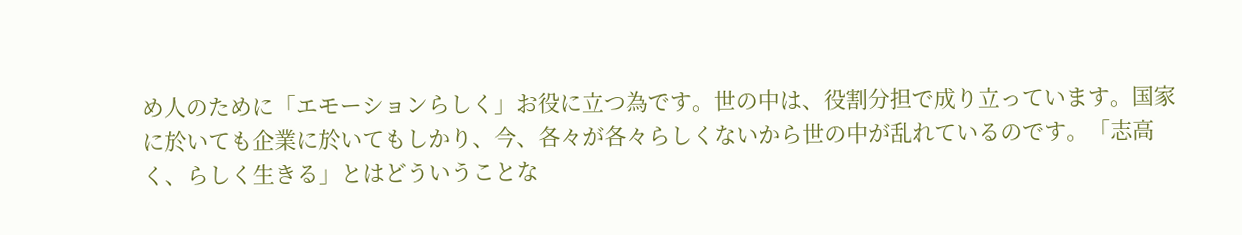め人のために「エモーションらしく」お役に立つ為です。世の中は、役割分担で成り立っています。国家に於いても企業に於いてもしかり、今、各々が各々らしくないから世の中が乱れているのです。「志高く、らしく生きる」とはどういうことな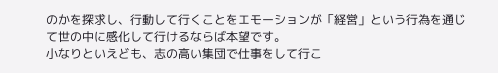のかを探求し、行動して行くことをエモーションが「経営」という行為を通じて世の中に感化して行けるならば本望です。
小なりといえども、志の高い集団で仕事をして行こ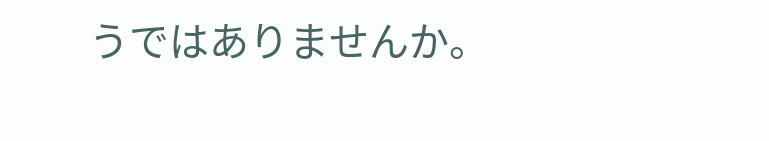うではありませんか。